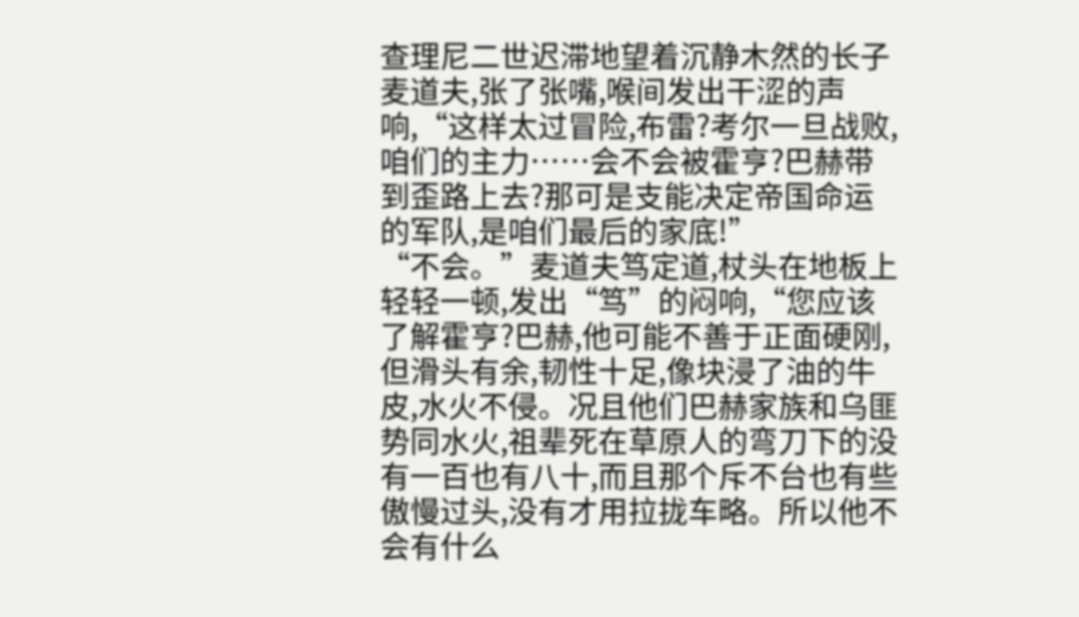查理尼二世迟滞地望着沉静木然的长子麦道夫,张了张嘴,喉间发出干涩的声响,“这样太过冒险,布雷?考尔一旦战败,咱们的主力……会不会被霍亨?巴赫带到歪路上去?那可是支能决定帝国命运的军队,是咱们最后的家底!”
“不会。”麦道夫笃定道,杖头在地板上轻轻一顿,发出“笃”的闷响,“您应该了解霍亨?巴赫,他可能不善于正面硬刚,但滑头有余,韧性十足,像块浸了油的牛皮,水火不侵。况且他们巴赫家族和乌匪势同水火,祖辈死在草原人的弯刀下的没有一百也有八十,而且那个斥不台也有些傲慢过头,没有才用拉拢车略。所以他不会有什么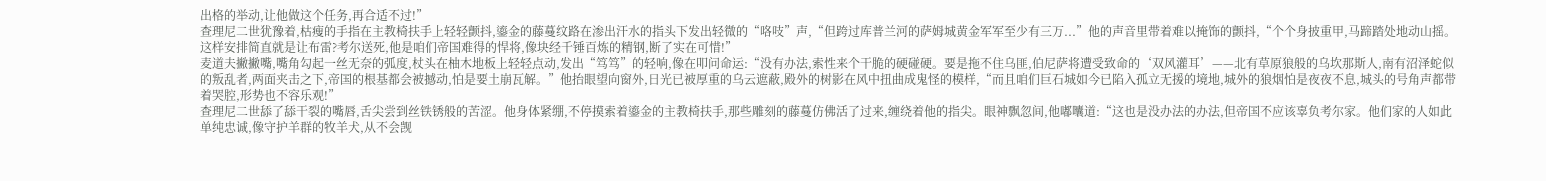出格的举动,让他做这个任务,再合适不过!”
查理尼二世犹豫着,枯瘦的手指在主教椅扶手上轻轻颤抖,鎏金的藤蔓纹路在渗出汗水的指头下发出轻微的“咯吱”声,“但跨过库普兰河的萨姆城黄金军军至少有三万...”他的声音里带着难以掩饰的颤抖,“个个身披重甲,马蹄踏处地动山摇。这样安排简直就是让布雷?考尔送死,他是咱们帝国难得的悍将,像块经千锤百炼的精钢,断了实在可惜!”
麦道夫撇撇嘴,嘴角勾起一丝无奈的弧度,杖头在柚木地板上轻轻点动,发出“笃笃”的轻响,像在叩问命运:“没有办法,索性来个干脆的硬碰硬。要是拖不住乌匪,伯尼萨将遭受致命的‘双风灌耳’——北有草原狼般的乌坎那斯人,南有沼泽蛇似的叛乱者,两面夹击之下,帝国的根基都会被撼动,怕是要土崩瓦解。”他抬眼望向窗外,日光已被厚重的乌云遮蔽,殿外的树影在风中扭曲成鬼怪的模样,“而且咱们巨石城如今已陷入孤立无援的境地,城外的狼烟怕是夜夜不息,城头的号角声都带着哭腔,形势也不容乐观!”
查理尼二世舔了舔干裂的嘴唇,舌尖尝到丝铁锈般的苦涩。他身体紧绷,不停摸索着鎏金的主教椅扶手,那些雕刻的藤蔓仿佛活了过来,缠绕着他的指尖。眼神飘忽间,他嘟囔道:“这也是没办法的办法,但帝国不应该辜负考尔家。他们家的人如此单纯忠诚,像守护羊群的牧羊犬,从不会觊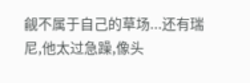觎不属于自己的草场...还有瑞尼,他太过急躁,像头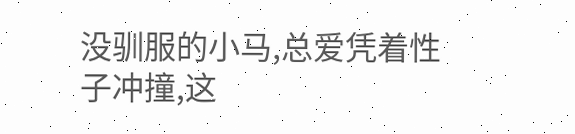没驯服的小马,总爱凭着性子冲撞,这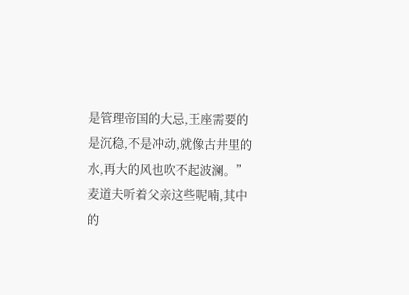是管理帝国的大忌,王座需要的是沉稳,不是冲动,就像古井里的水,再大的风也吹不起波澜。”
麦道夫听着父亲这些呢喃,其中的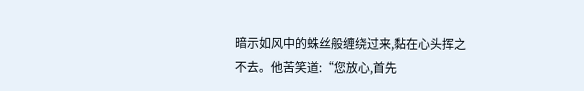暗示如风中的蛛丝般缠绕过来,黏在心头挥之不去。他苦笑道:“您放心,首先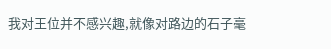我对王位并不感兴趣,就像对路边的石子毫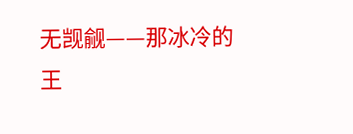无觊觎——那冰冷的王